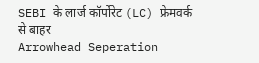SEBI के लार्ज कॉर्पोरेट (LC) फ्रेमवर्क से बाहर
Arrowhead Seperation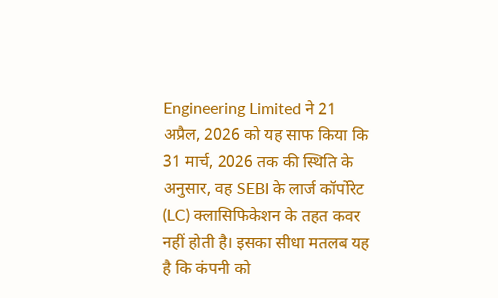Engineering Limited ने 21 अप्रैल, 2026 को यह साफ किया कि 31 मार्च, 2026 तक की स्थिति के अनुसार, वह SEBI के लार्ज कॉर्पोरेट (LC) क्लासिफिकेशन के तहत कवर नहीं होती है। इसका सीधा मतलब यह है कि कंपनी को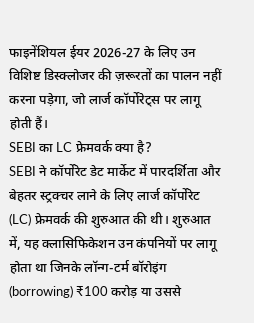फाइनेंशियल ईयर 2026-27 के लिए उन विशिष्ट डिस्क्लोजर की ज़रूरतों का पालन नहीं करना पड़ेगा, जो लार्ज कॉर्पोरेट्स पर लागू होती हैं।
SEBI का LC फ्रेमवर्क क्या है?
SEBI ने कॉर्पोरेट डेट मार्केट में पारदर्शिता और बेहतर स्ट्रक्चर लाने के लिए लार्ज कॉर्पोरेट (LC) फ्रेमवर्क की शुरुआत की थी। शुरुआत में, यह क्लासिफिकेशन उन कंपनियों पर लागू होता था जिनके लॉन्ग-टर्म बॉरोइंग (borrowing) ₹100 करोड़ या उससे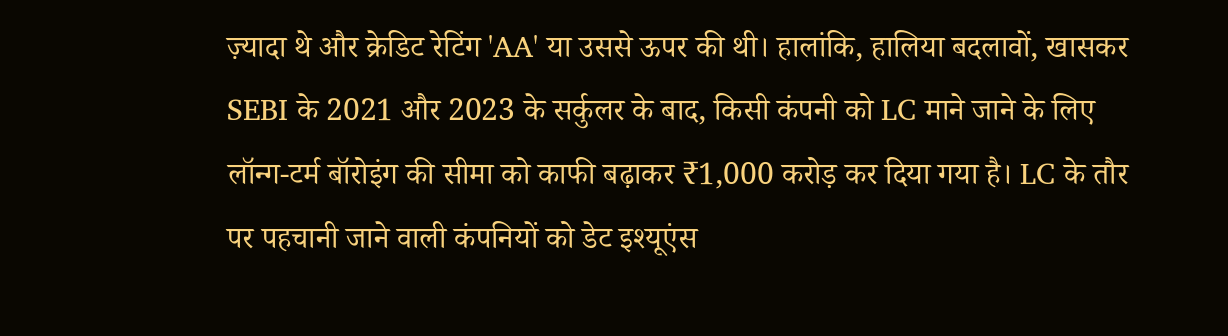ज़्यादा थे और क्रेडिट रेटिंग 'AA' या उससे ऊपर की थी। हालांकि, हालिया बदलावों, खासकर SEBI के 2021 और 2023 के सर्कुलर के बाद, किसी कंपनी को LC माने जाने के लिए लॉन्ग-टर्म बॉरोइंग की सीमा को काफी बढ़ाकर ₹1,000 करोड़ कर दिया गया है। LC के तौर पर पहचानी जाने वाली कंपनियों को डेट इश्यूएंस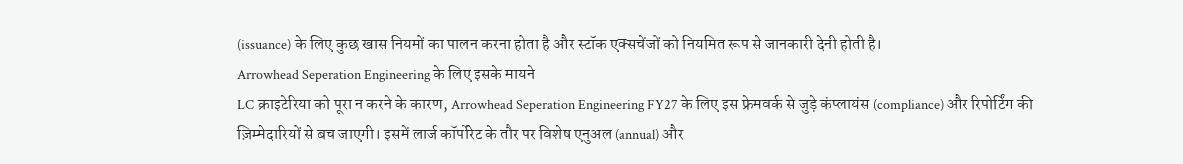(issuance) के लिए कुछ खास नियमों का पालन करना होता है और स्टॉक एक्सचेंजों को नियमित रूप से जानकारी देनी होती है।
Arrowhead Seperation Engineering के लिए इसके मायने
LC क्राइटेरिया को पूरा न करने के कारण, Arrowhead Seperation Engineering FY27 के लिए इस फ्रेमवर्क से जुड़े कंप्लायंस (compliance) और रिपोर्टिंग की ज़िम्मेदारियों से बच जाएगी। इसमें लार्ज कॉर्पोरेट के तौर पर विशेष एनुअल (annual) और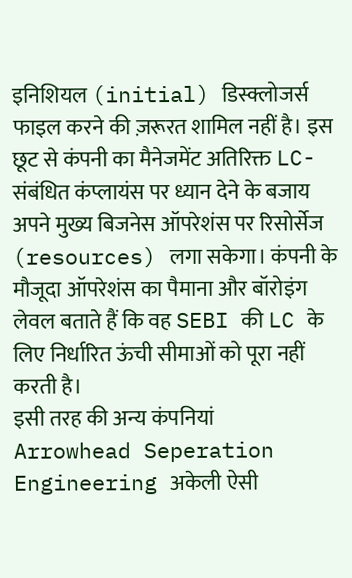इनिशियल (initial) डिस्क्लोजर्स फाइल करने की ज़रूरत शामिल नहीं है। इस छूट से कंपनी का मैनेजमेंट अतिरिक्त LC-संबंधित कंप्लायंस पर ध्यान देने के बजाय अपने मुख्य बिजनेस ऑपरेशंस पर रिसोर्सेज (resources) लगा सकेगा। कंपनी के मौजूदा ऑपरेशंस का पैमाना और बॉरोइंग लेवल बताते हैं कि वह SEBI की LC के लिए निर्धारित ऊंची सीमाओं को पूरा नहीं करती है।
इसी तरह की अन्य कंपनियां
Arrowhead Seperation Engineering अकेली ऐसी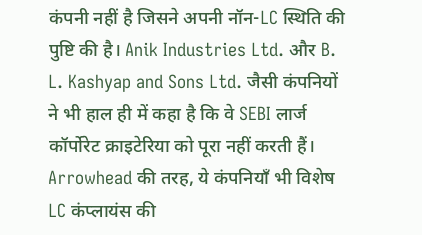कंपनी नहीं है जिसने अपनी नॉन-LC स्थिति की पुष्टि की है। Anik Industries Ltd. और B. L. Kashyap and Sons Ltd. जैसी कंपनियों ने भी हाल ही में कहा है कि वे SEBI लार्ज कॉर्पोरेट क्राइटेरिया को पूरा नहीं करती हैं। Arrowhead की तरह, ये कंपनियाँ भी विशेष LC कंप्लायंस की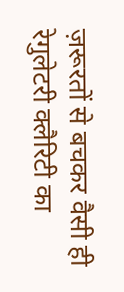ज़रूरतों से बचकर वैसी ही रेगुलेटरी क्लैरिटी का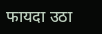फायदा उठा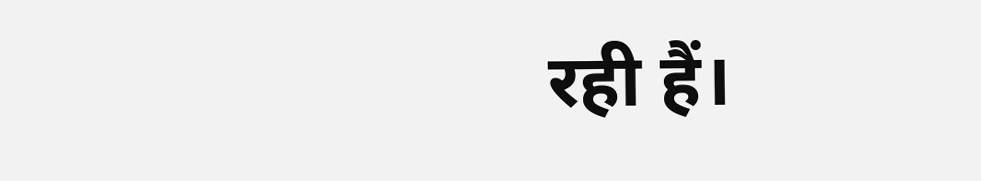रही हैं।